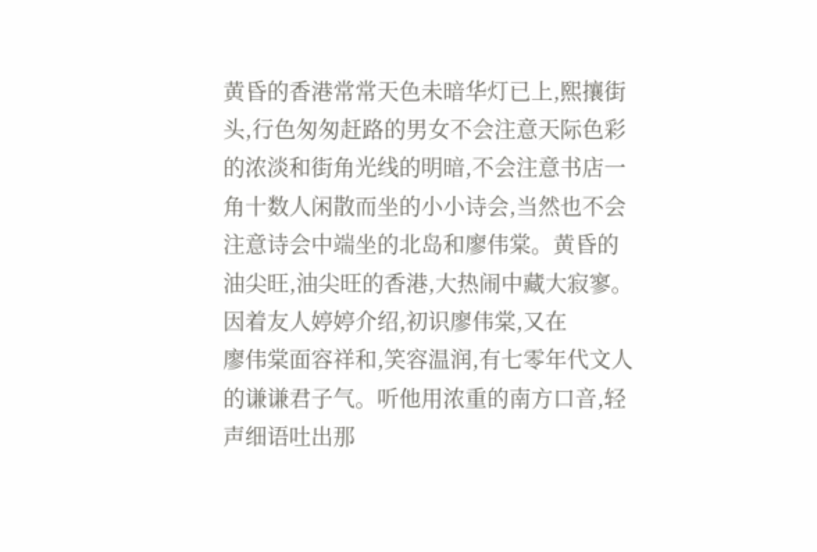黄昏的香港常常天色未暗华灯已上,熙攘街头,行色匆匆赶路的男女不会注意天际色彩的浓淡和街角光线的明暗,不会注意书店一角十数人闲散而坐的小小诗会,当然也不会注意诗会中端坐的北岛和廖伟棠。黄昏的油尖旺,油尖旺的香港,大热闹中藏大寂寥。
因着友人婷婷介绍,初识廖伟棠,又在
廖伟棠面容祥和,笑容温润,有七零年代文人的谦谦君子气。听他用浓重的南方口音,轻声细语吐出那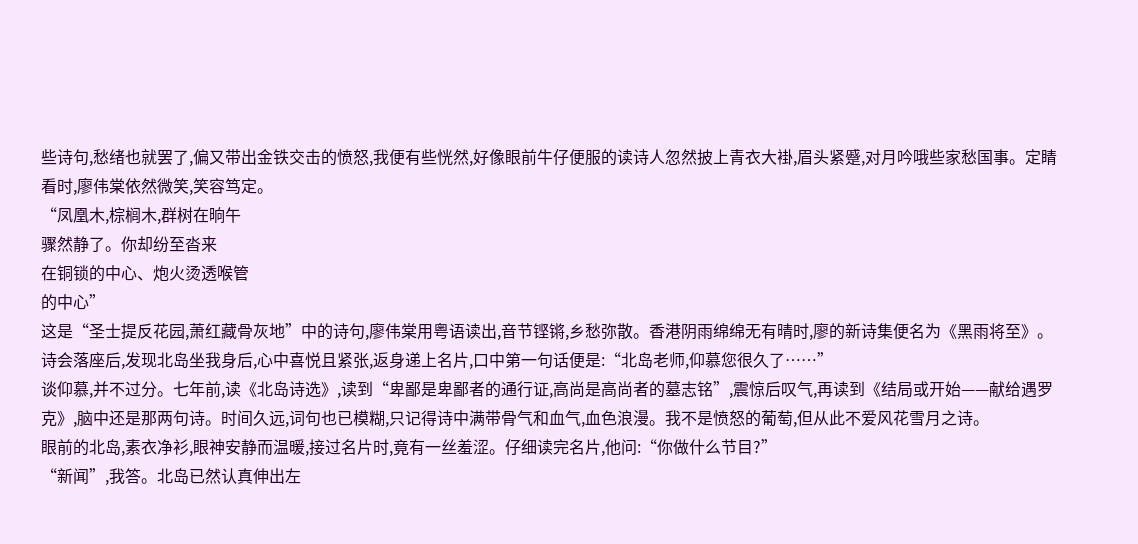些诗句,愁绪也就罢了,偏又带出金铁交击的愤怒,我便有些恍然,好像眼前牛仔便服的读诗人忽然披上青衣大褂,眉头紧蹙,对月吟哦些家愁国事。定睛看时,廖伟棠依然微笑,笑容笃定。
“凤凰木,棕榈木,群树在晌午
骤然静了。你却纷至沓来
在铜锁的中心、炮火烫透喉管
的中心”
这是“圣士提反花园,萧红藏骨灰地”中的诗句,廖伟棠用粤语读出,音节铿锵,乡愁弥散。香港阴雨绵绵无有晴时,廖的新诗集便名为《黑雨将至》。
诗会落座后,发现北岛坐我身后,心中喜悦且紧张,返身递上名片,口中第一句话便是:“北岛老师,仰慕您很久了……”
谈仰慕,并不过分。七年前,读《北岛诗选》,读到“卑鄙是卑鄙者的通行证,高尚是高尚者的墓志铭”,震惊后叹气,再读到《结局或开始——献给遇罗克》,脑中还是那两句诗。时间久远,词句也已模糊,只记得诗中满带骨气和血气,血色浪漫。我不是愤怒的葡萄,但从此不爱风花雪月之诗。
眼前的北岛,素衣净衫,眼神安静而温暖,接过名片时,竟有一丝羞涩。仔细读完名片,他问:“你做什么节目?”
“新闻”,我答。北岛已然认真伸出左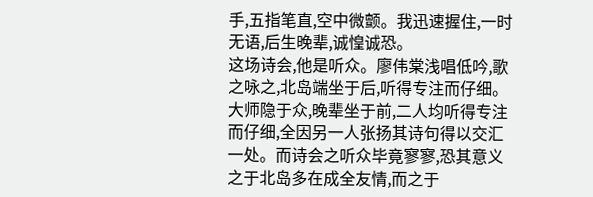手,五指笔直,空中微颤。我迅速握住,一时无语,后生晚辈,诚惶诚恐。
这场诗会,他是听众。廖伟棠浅唱低吟,歌之咏之,北岛端坐于后,听得专注而仔细。
大师隐于众,晚辈坐于前,二人均听得专注而仔细,全因另一人张扬其诗句得以交汇一处。而诗会之听众毕竟寥寥,恐其意义之于北岛多在成全友情,而之于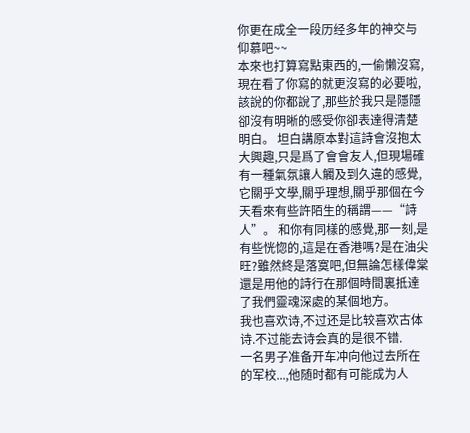你更在成全一段历经多年的神交与仰慕吧~~
本來也打算寫點東西的,一偷懶沒寫,現在看了你寫的就更沒寫的必要啦,該說的你都說了,那些於我只是隱隱卻沒有明晰的感受你卻表達得清楚明白。 坦白講原本對這詩會沒抱太大興趣,只是爲了會會友人,但現場確有一種氣氛讓人觸及到久違的感覺,它關乎文學,關乎理想,關乎那個在今天看來有些許陌生的稱謂——“詩人”。 和你有同樣的感覺,那一刻,是有些恍惚的,這是在香港嗎?是在油尖旺?雖然終是落寞吧,但無論怎樣偉棠還是用他的詩行在那個時間裏抵達了我們靈魂深處的某個地方。
我也喜欢诗,不过还是比较喜欢古体诗.不过能去诗会真的是很不错.
一名男子准备开车冲向他过去所在的军校...,他随时都有可能成为人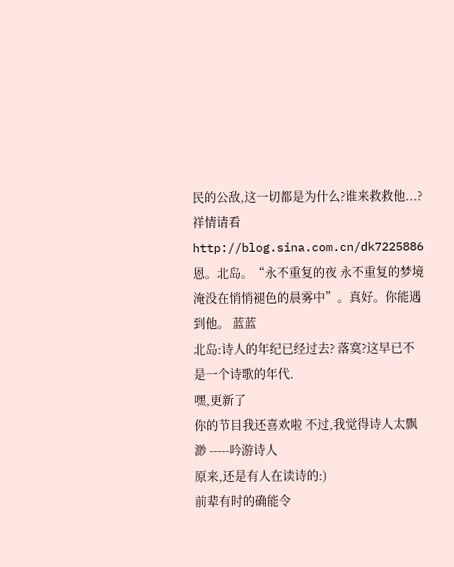民的公敌,这一切都是为什么?谁来救救他...?祥情请看http://blog.sina.com.cn/dk7225886
恩。北岛。“永不重复的夜 永不重复的梦境 淹没在悄悄褪色的晨雾中”。真好。你能遇到他。 蓝蓝
北岛:诗人的年纪已经过去? 落寞?这早已不是一个诗歌的年代.
嘿,更新了
你的节目我还喜欢啦 不过,我觉得诗人太飘渺 -----吟游诗人
原来,还是有人在读诗的:)
前辈有时的确能令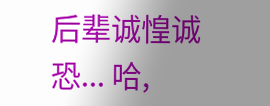后辈诚惶诚恐... 哈,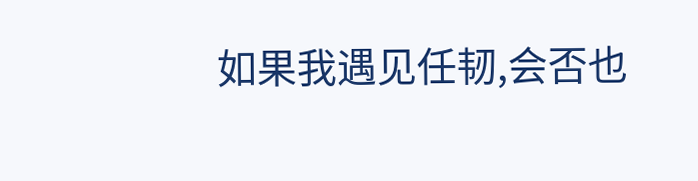如果我遇见任韧,会否也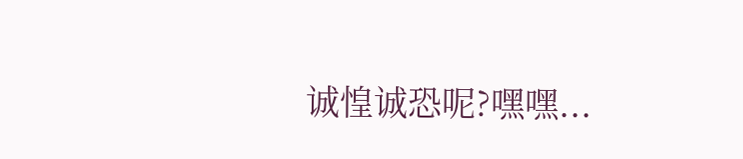诚惶诚恐呢?嘿嘿...